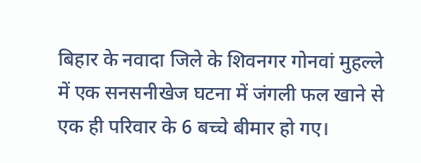बिहार के नवादा जिले के शिवनगर गोनवां मुहल्ले में एक सनसनीखेज घटना में जंगली फल खाने से एक ही परिवार के 6 बच्चे बीमार हो गए।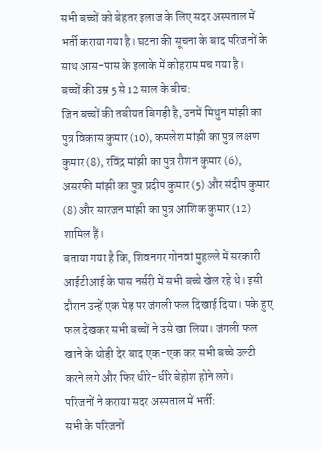सभी बच्चों को बेहतर इलाज के लिए सदर अस्पताल में भर्ती कराया गया है। घटना की सूचना के बाद परिजनों के साथ आस-पास के इलाके में कोहराम मच गया है।
बच्चों की उम्र 5 से 12 साल के बीच:
जिन बच्चों की तबीयत बिगड़ी है, उनमें मिथुन मांझी का पुत्र विकास कुमार (10), कमलेश मांझी का पुत्र लक्षण कुमार (8), रविंद्र मांझी का पुत्र रौशन कुमार (6), असरफी मांझी का पुत्र प्रदीप कुमार (5) और संदीप कुमार (8) और सारजन मांझी का पुत्र आशिक कुमार (12) शामिल हैं।
बताया गया है कि, शिवनगर गोनवां मुहल्ले में सरकारी आईटीआई के पास नर्सरी में सभी बच्चे खेल रहे थे। इसी दौरान उन्हें एक पेड़ पर जंगली फल दिखाई दिया। पके हुए फल देखकर सभी बच्चों ने उसे खा लिया। जंगली फल खाने के थोड़ी देर बाद एक-एक कर सभी बच्चे उल्टी करने लगे और फिर धीरे-धीरे बेहोश होने लगे।
परिजनों ने कराया सदर अस्पताल में भर्ती:
सभी के परिजनों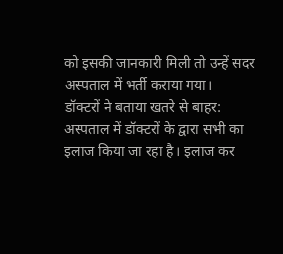को इसकी जानकारी मिली तो उन्हें सदर अस्पताल में भर्ती कराया गया।
डॉक्टरों ने बताया खतरे से बाहर:
अस्पताल में डॉक्टरों के द्वारा सभी का इलाज किया जा रहा है। इलाज कर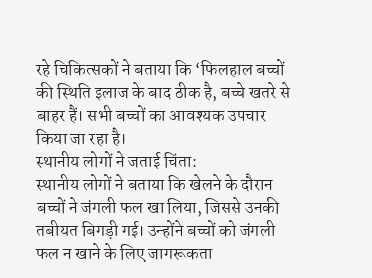रहे चिकित्सकों ने बताया कि ‘फिलहाल बच्चों की स्थिति इलाज के बाद ठीक है, बच्चे खतरे से बाहर हैं। सभी बच्चों का आवश्यक उपचार किया जा रहा है।
स्थानीय लोगों ने जताई चिंता:
स्थानीय लोगों ने बताया कि खेलने के दौरान बच्चों ने जंगली फल खा लिया, जिससे उनकी तबीयत बिगड़ी गई। उन्होंने बच्चों को जंगली फल न खाने के लिए जागरूकता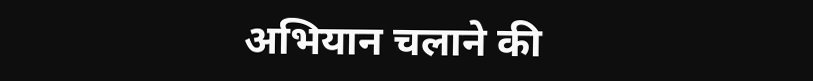अभियान चलाने की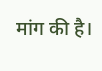मांग की है।